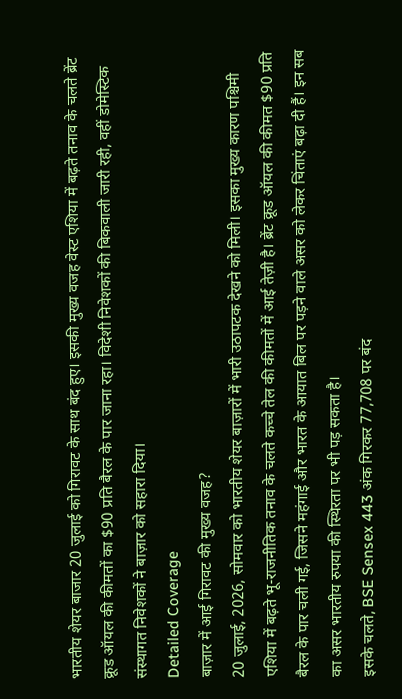भारतीय शेयर बाजार 20 जुलाई को गिरावट के साथ बंद हुए। इसकी मुख्य वजह वेस्ट एशिया में बढ़ते तनाव के चलते ब्रेंट क्रूड ऑयल की कीमतों का $90 प्रति बैरल के पार जाना रहा। विदेशी निवेशकों की बिकवाली जारी रही, वहीं डोमेस्टिक संस्थागत निवेशकों ने बाज़ार को सहारा दिया।
Detailed Coverage
बाज़ार में आई गिरावट की मुख्य वजह?
20 जुलाई, 2026, सोमवार को भारतीय शेयर बाज़ारों में भारी उठापटक देखने को मिली। इसका मुख्य कारण पश्चिमी एशिया में बढ़ते भू-राजनीतिक तनाव के चलते कच्चे तेल की कीमतों में आई तेज़ी है। ब्रेंट क्रूड ऑयल की कीमत $90 प्रति बैरल के पार चली गई, जिसने महंगाई और भारत के आयात बिल पर पड़ने वाले असर को लेकर चिंताएं बढ़ा दी हैं। इन सब का असर भारतीय रुपया की स्थिरता पर भी पड़ सकता है।
इसके चलते, BSE Sensex 443 अंक गिरकर 77,708 पर बंद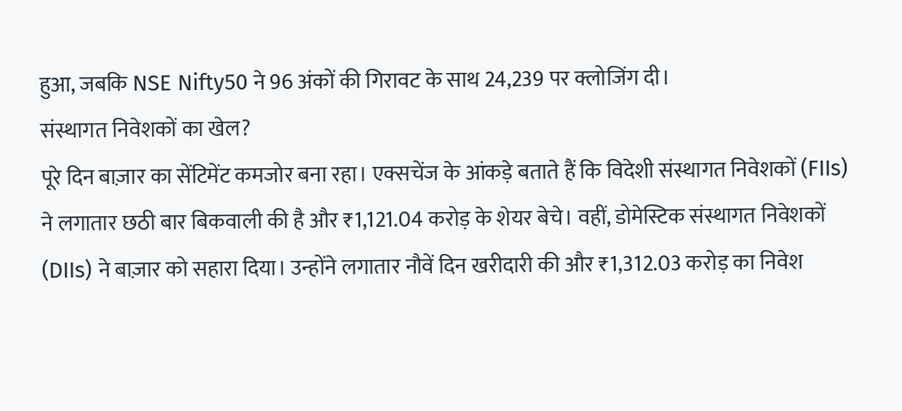हुआ, जबकि NSE Nifty50 ने 96 अंकों की गिरावट के साथ 24,239 पर क्लोजिंग दी।
संस्थागत निवेशकों का खेल?
पूरे दिन बाज़ार का सेंटिमेंट कमजोर बना रहा। एक्सचेंज के आंकड़े बताते हैं कि विदेशी संस्थागत निवेशकों (FIIs) ने लगातार छठी बार बिकवाली की है और ₹1,121.04 करोड़ के शेयर बेचे। वहीं, डोमेस्टिक संस्थागत निवेशकों (DIIs) ने बाज़ार को सहारा दिया। उन्होंने लगातार नौवें दिन खरीदारी की और ₹1,312.03 करोड़ का निवेश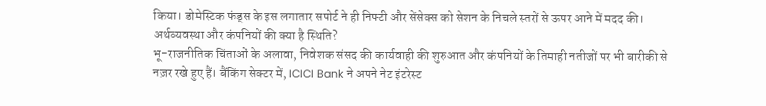किया। डोमेस्टिक फंड्स के इस लगातार सपोर्ट ने ही निफ्टी और सेंसेक्स को सेशन के निचले स्तरों से ऊपर आने में मदद की।
अर्थव्यवस्था और कंपनियों की क्या है स्थिति?
भू-राजनीतिक चिंताओं के अलावा, निवेशक संसद की कार्यवाही की शुरुआत और कंपनियों के तिमाही नतीजों पर भी बारीकी से नज़र रखे हुए हैं। बैंकिंग सेक्टर में, ICICI Bank ने अपने नेट इंटरेस्ट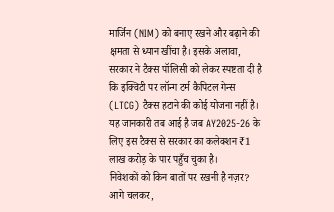मार्जिन (NIM) को बनाए रखने और बढ़ाने की क्षमता से ध्यान खींचा है। इसके अलावा, सरकार ने टैक्स पॉलिसी को लेकर स्पष्टता दी है कि इक्विटी पर लॉन्ग टर्म कैपिटल गेन्स (LTCG) टैक्स हटाने की कोई योजना नहीं है। यह जानकारी तब आई है जब AY2025-26 के लिए इस टैक्स से सरकार का कलेक्शन ₹1 लाख करोड़ के पार पहुँच चुका है।
निवेशकों को किन बातों पर रखनी है नज़र?
आगे चलकर,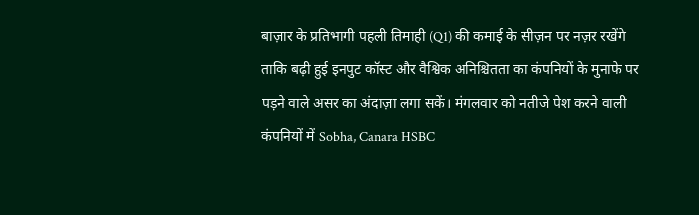बाज़ार के प्रतिभागी पहली तिमाही (Q1) की कमाई के सीज़न पर नज़र रखेंगे ताकि बढ़ी हुई इनपुट कॉस्ट और वैश्विक अनिश्चितता का कंपनियों के मुनाफे पर पड़ने वाले असर का अंदाज़ा लगा सकें। मंगलवार को नतीजे पेश करने वाली कंपनियों में Sobha, Canara HSBC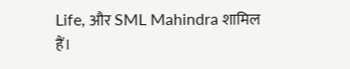Life, और SML Mahindra शामिल हैं।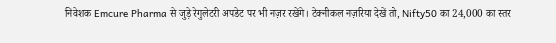निवेशक Emcure Pharma से जुड़े रेगुलेटरी अपडेट पर भी नज़र रखेंगे। टेक्नीकल नज़रिया देखें तो, Nifty50 का 24,000 का स्तर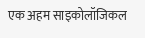एक अहम साइकोलॉजिकल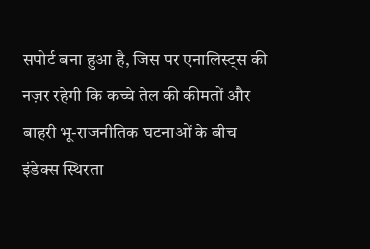सपोर्ट बना हुआ है, जिस पर एनालिस्ट्स की नज़र रहेगी कि कच्चे तेल की कीमतों और बाहरी भू-राजनीतिक घटनाओं के बीच इंडेक्स स्थिरता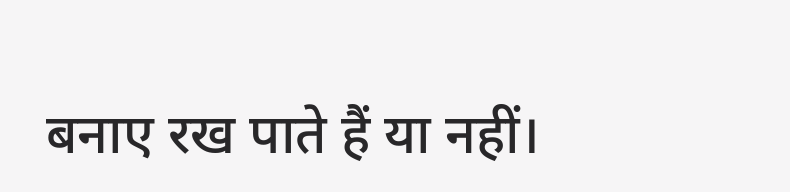बनाए रख पाते हैं या नहीं।